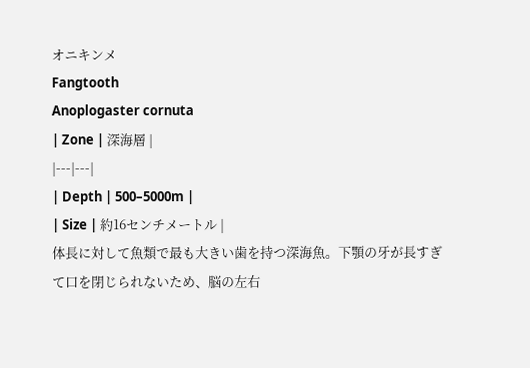オニキンメ
Fangtooth
Anoplogaster cornuta
| Zone | 深海層 |
|---|---|
| Depth | 500–5000m |
| Size | 約16センチメートル |
体長に対して魚類で最も大きい歯を持つ深海魚。下顎の牙が長すぎて口を閉じられないため、脳の左右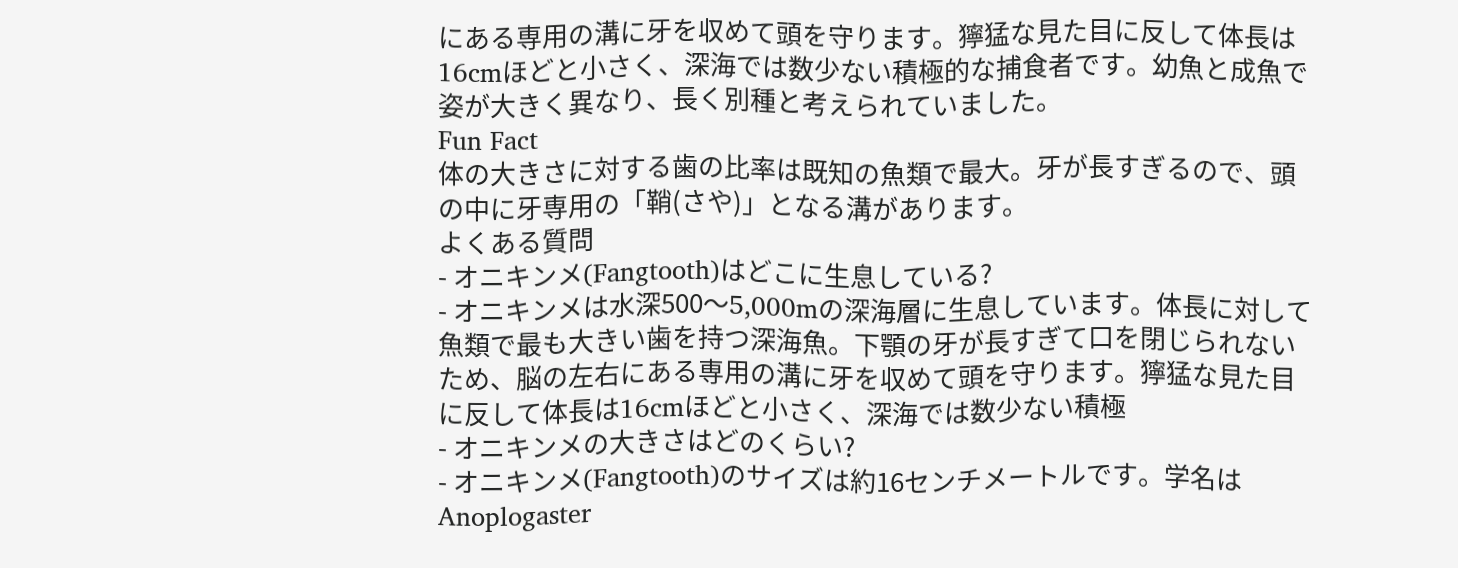にある専用の溝に牙を収めて頭を守ります。獰猛な見た目に反して体長は16cmほどと小さく、深海では数少ない積極的な捕食者です。幼魚と成魚で姿が大きく異なり、長く別種と考えられていました。
Fun Fact
体の大きさに対する歯の比率は既知の魚類で最大。牙が長すぎるので、頭の中に牙専用の「鞘(さや)」となる溝があります。
よくある質問
- オニキンメ(Fangtooth)はどこに生息している?
- オニキンメは水深500〜5,000mの深海層に生息しています。体長に対して魚類で最も大きい歯を持つ深海魚。下顎の牙が長すぎて口を閉じられないため、脳の左右にある専用の溝に牙を収めて頭を守ります。獰猛な見た目に反して体長は16cmほどと小さく、深海では数少ない積極
- オニキンメの大きさはどのくらい?
- オニキンメ(Fangtooth)のサイズは約16センチメートルです。学名はAnoplogaster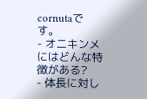cornutaです。
- オニキンメにはどんな特徴がある?
- 体長に対し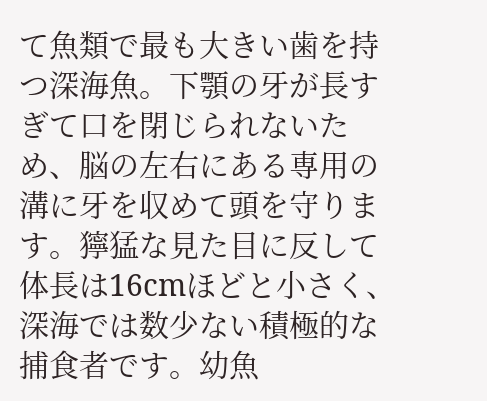て魚類で最も大きい歯を持つ深海魚。下顎の牙が長すぎて口を閉じられないため、脳の左右にある専用の溝に牙を収めて頭を守ります。獰猛な見た目に反して体長は16cmほどと小さく、深海では数少ない積極的な捕食者です。幼魚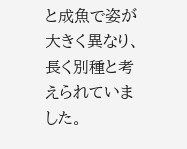と成魚で姿が大きく異なり、長く別種と考えられていました。